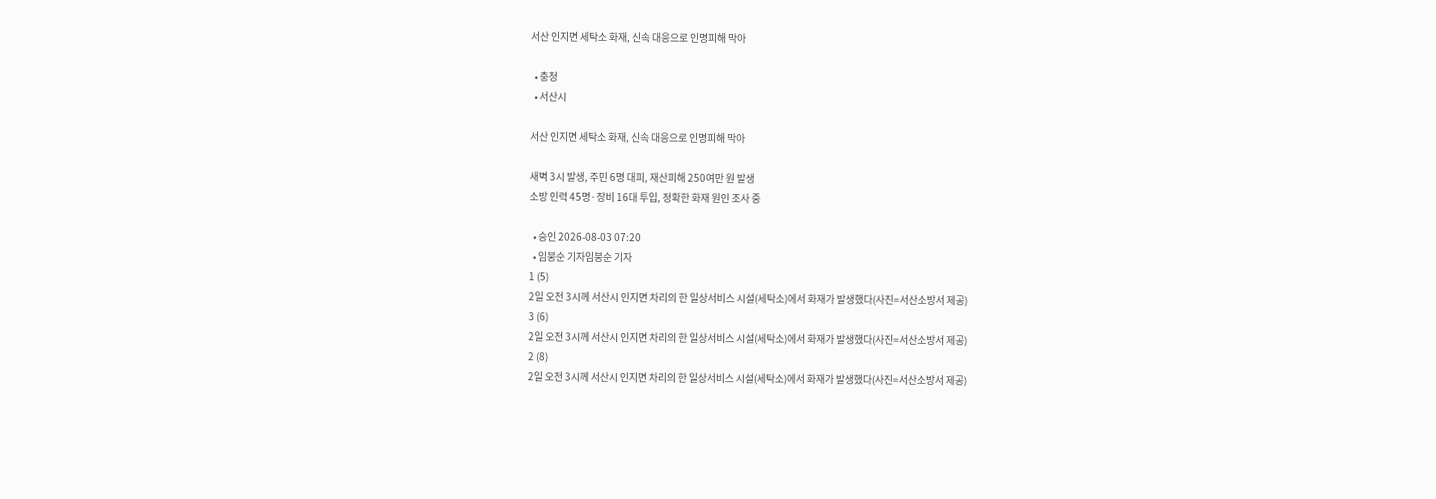서산 인지면 세탁소 화재, 신속 대응으로 인명피해 막아

  • 충청
  • 서산시

서산 인지면 세탁소 화재, 신속 대응으로 인명피해 막아

새벽 3시 발생, 주민 6명 대피, 재산피해 250여만 원 발생
소방 인력 45명·장비 16대 투입, 정확한 화재 원인 조사 중

  • 승인 2026-08-03 07:20
  • 임붕순 기자임붕순 기자
1 (5)
2일 오전 3시께 서산시 인지면 차리의 한 일상서비스 시설(세탁소)에서 화재가 발생했다(사진=서산소방서 제공)
3 (6)
2일 오전 3시께 서산시 인지면 차리의 한 일상서비스 시설(세탁소)에서 화재가 발생했다(사진=서산소방서 제공)
2 (8)
2일 오전 3시께 서산시 인지면 차리의 한 일상서비스 시설(세탁소)에서 화재가 발생했다(사진=서산소방서 제공)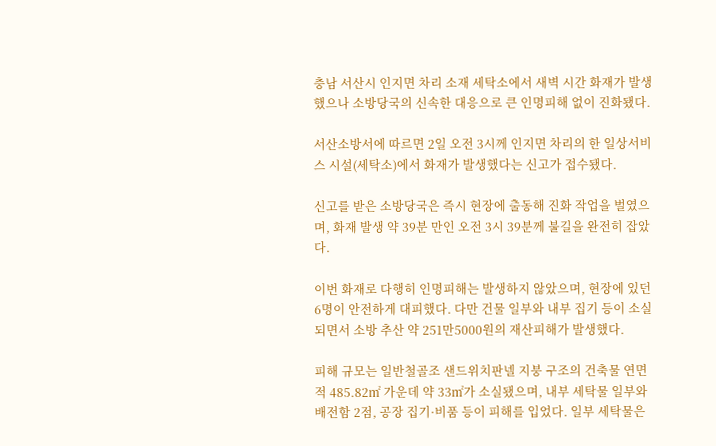충남 서산시 인지면 차리 소재 세탁소에서 새벽 시간 화재가 발생했으나 소방당국의 신속한 대응으로 큰 인명피해 없이 진화됐다.

서산소방서에 따르면 2일 오전 3시께 인지면 차리의 한 일상서비스 시설(세탁소)에서 화재가 발생했다는 신고가 접수됐다.

신고를 받은 소방당국은 즉시 현장에 출동해 진화 작업을 벌였으며, 화재 발생 약 39분 만인 오전 3시 39분께 불길을 완전히 잡았다.

이번 화재로 다행히 인명피해는 발생하지 않았으며, 현장에 있던 6명이 안전하게 대피했다. 다만 건물 일부와 내부 집기 등이 소실되면서 소방 추산 약 251만5000원의 재산피해가 발생했다.

피해 규모는 일반철골조 샌드위치판넬 지붕 구조의 건축물 연면적 485.82㎡ 가운데 약 33㎡가 소실됐으며, 내부 세탁물 일부와 배전함 2점, 공장 집기·비품 등이 피해를 입었다. 일부 세탁물은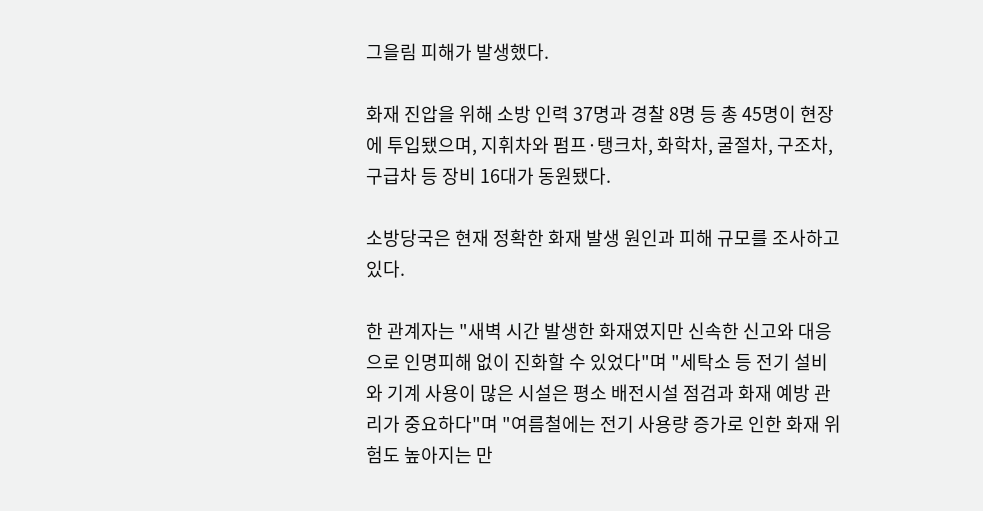그을림 피해가 발생했다.

화재 진압을 위해 소방 인력 37명과 경찰 8명 등 총 45명이 현장에 투입됐으며, 지휘차와 펌프·탱크차, 화학차, 굴절차, 구조차, 구급차 등 장비 16대가 동원됐다.

소방당국은 현재 정확한 화재 발생 원인과 피해 규모를 조사하고 있다.

한 관계자는 "새벽 시간 발생한 화재였지만 신속한 신고와 대응으로 인명피해 없이 진화할 수 있었다"며 "세탁소 등 전기 설비와 기계 사용이 많은 시설은 평소 배전시설 점검과 화재 예방 관리가 중요하다"며 "여름철에는 전기 사용량 증가로 인한 화재 위험도 높아지는 만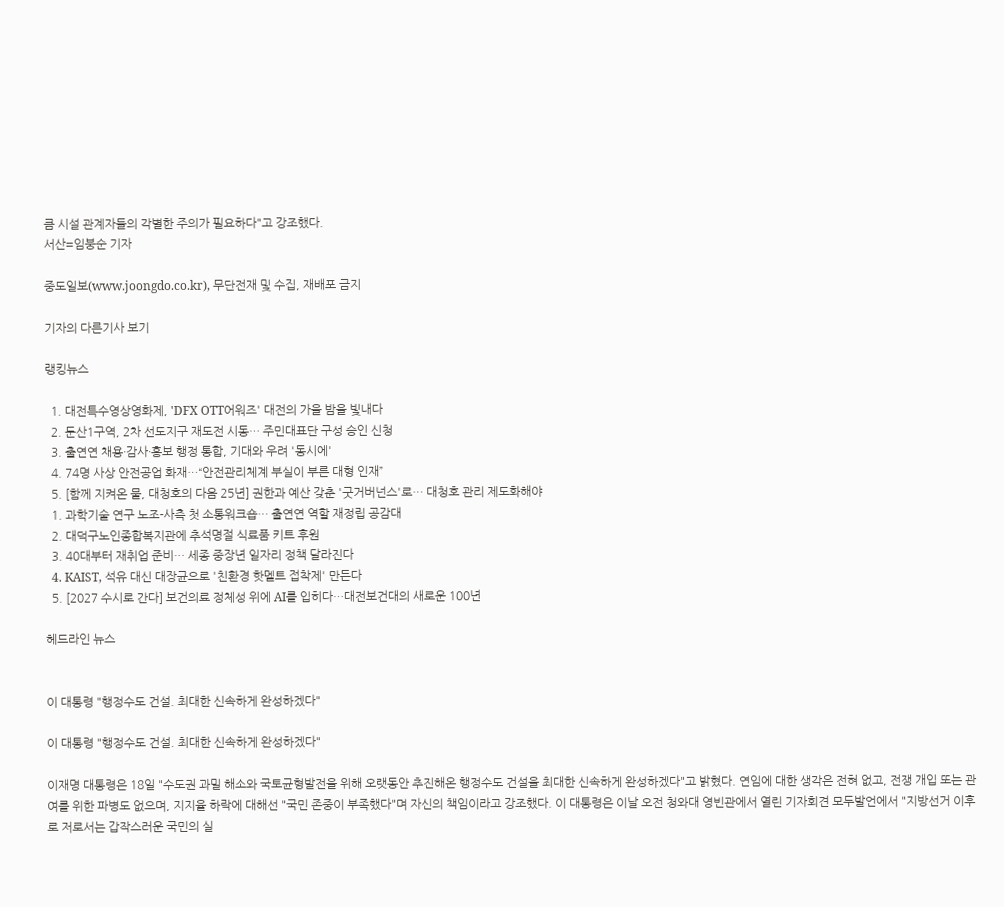큼 시설 관계자들의 각별한 주의가 필요하다"고 강조했다.
서산=임붕순 기자

중도일보(www.joongdo.co.kr), 무단전재 및 수집, 재배포 금지

기자의 다른기사 보기

랭킹뉴스

  1. 대전특수영상영화제, 'DFX OTT어워즈' 대전의 가을 밤을 빛내다
  2. 둔산1구역, 2차 선도지구 재도전 시동… 주민대표단 구성 승인 신청
  3. 출연연 채용·감사·홍보 행정 통합, 기대와 우려 '동시에'
  4. 74명 사상 안전공업 화재…“안전관리체계 부실이 부른 대형 인재”
  5. [함께 지켜온 물, 대청호의 다음 25년] 권한과 예산 갖춘 '굿거버넌스'로… 대청호 관리 제도화해야
  1. 과학기술 연구 노조-사측 첫 소통워크숍… 출연연 역할 재정립 공감대
  2. 대덕구노인종합복지관에 추석명절 식료품 키트 후원
  3. 40대부터 재취업 준비… 세종 중장년 일자리 정책 달라진다
  4. KAIST, 석유 대신 대장균으로 '친환경 핫멜트 접착제' 만든다
  5. [2027 수시로 간다] 보건의료 정체성 위에 AI를 입히다…대전보건대의 새로운 100년

헤드라인 뉴스


이 대통령 "행정수도 건설. 최대한 신속하게 완성하겠다"

이 대통령 "행정수도 건설. 최대한 신속하게 완성하겠다"

이재명 대통령은 18일 "수도권 과밀 해소와 국토균형발전을 위해 오랫동안 추진해온 행정수도 건설을 최대한 신속하게 완성하겠다"고 밝혔다. 연임에 대한 생각은 전혀 없고, 전쟁 개입 또는 관여를 위한 파병도 없으며, 지지율 하락에 대해선 "국민 존중이 부족했다"며 자신의 책임이라고 강조했다. 이 대통령은 이날 오전 청와대 영빈관에서 열린 기자회견 모두발언에서 "지방선거 이후로 저로서는 갑작스러운 국민의 실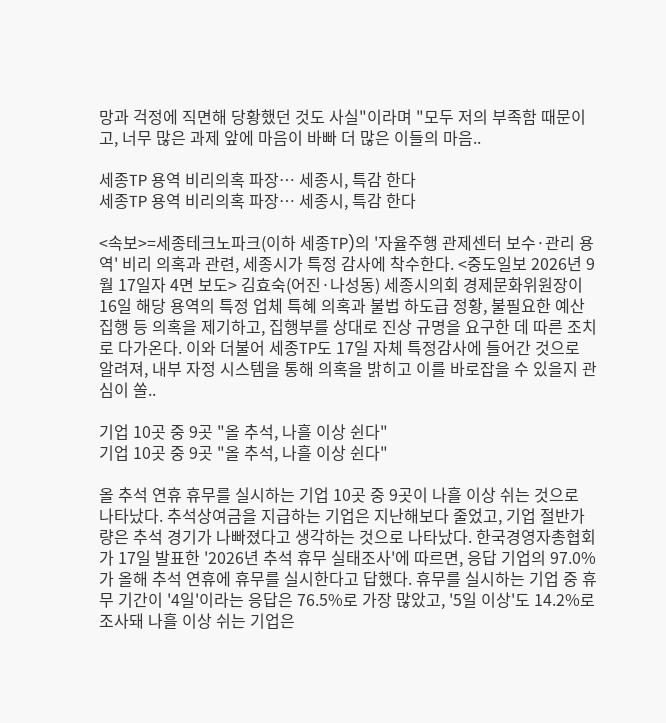망과 걱정에 직면해 당황했던 것도 사실"이라며 "모두 저의 부족함 때문이고, 너무 많은 과제 앞에 마음이 바빠 더 많은 이들의 마음..

세종TP 용역 비리의혹 파장… 세종시, 특감 한다
세종TP 용역 비리의혹 파장… 세종시, 특감 한다

<속보>=세종테크노파크(이하 세종TP)의 '자율주행 관제센터 보수·관리 용역' 비리 의혹과 관련, 세종시가 특정 감사에 착수한다. <중도일보 2026년 9월 17일자 4면 보도> 김효숙(어진·나성동) 세종시의회 경제문화위원장이 16일 해당 용역의 특정 업체 특혜 의혹과 불법 하도급 정황, 불필요한 예산 집행 등 의혹을 제기하고, 집행부를 상대로 진상 규명을 요구한 데 따른 조치로 다가온다. 이와 더불어 세종TP도 17일 자체 특정감사에 들어간 것으로 알려져, 내부 자정 시스템을 통해 의혹을 밝히고 이를 바로잡을 수 있을지 관심이 쏠..

기업 10곳 중 9곳 "올 추석, 나흘 이상 쉰다"
기업 10곳 중 9곳 "올 추석, 나흘 이상 쉰다"

올 추석 연휴 휴무를 실시하는 기업 10곳 중 9곳이 나흘 이상 쉬는 것으로 나타났다. 추석상여금을 지급하는 기업은 지난해보다 줄었고, 기업 절반가량은 추석 경기가 나빠졌다고 생각하는 것으로 나타났다. 한국경영자총협회가 17일 발표한 '2026년 추석 휴무 실태조사'에 따르면, 응답 기업의 97.0%가 올해 추석 연휴에 휴무를 실시한다고 답했다. 휴무를 실시하는 기업 중 휴무 기간이 '4일'이라는 응답은 76.5%로 가장 많았고, '5일 이상'도 14.2%로 조사돼 나흘 이상 쉬는 기업은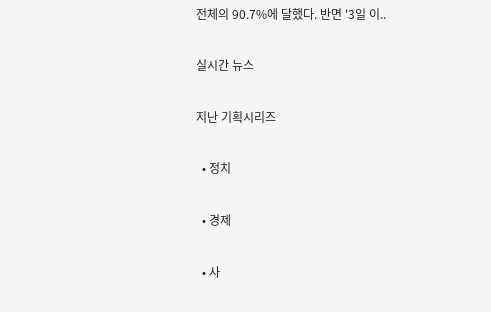전체의 90.7%에 달했다. 반면 '3일 이..

실시간 뉴스

지난 기획시리즈

  • 정치

  • 경제

  • 사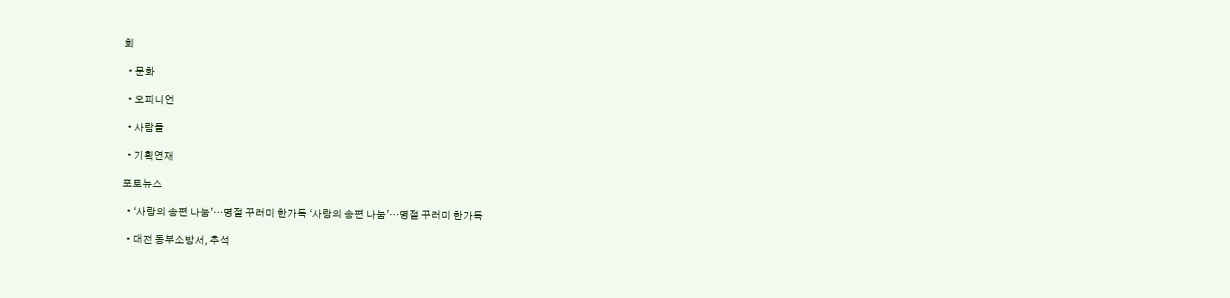회

  • 문화

  • 오피니언

  • 사람들

  • 기획연재

포토뉴스

  • ‘사랑의 송편 나눔’…명절 꾸러미 한가득 ‘사랑의 송편 나눔’…명절 꾸러미 한가득

  • 대전 동부소방서, 추석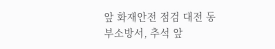앞 화재안전 점검 대전 동부소방서, 추석 앞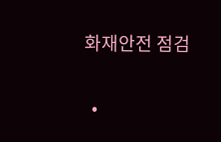화재안전 점검

  •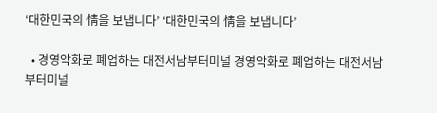‘대한민국의 情을 보냅니다’ ‘대한민국의 情을 보냅니다’

  • 경영악화로 폐업하는 대전서남부터미널 경영악화로 폐업하는 대전서남부터미널